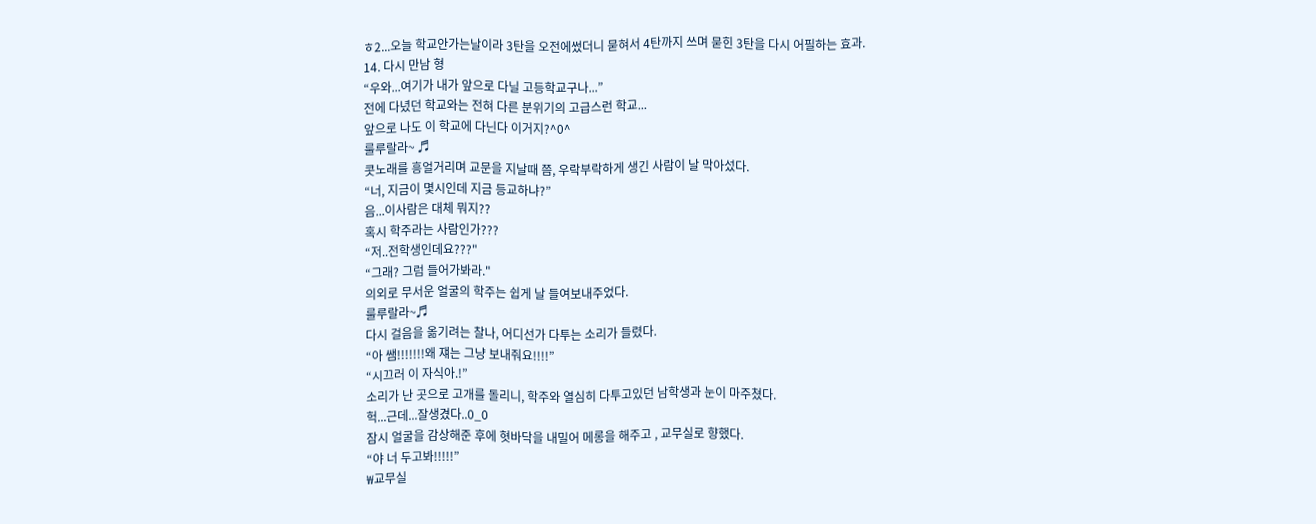ㅎ2...오늘 학교안가는날이라 3탄을 오전에썼더니 묻혀서 4탄까지 쓰며 묻힌 3탄을 다시 어필하는 효과.
14. 다시 만남 형
“우와...여기가 내가 앞으로 다닐 고등학교구나...”
전에 다녔던 학교와는 전혀 다른 분위기의 고급스런 학교...
앞으로 나도 이 학교에 다닌다 이거지?^0^
룰루랄라~ ♬
콧노래를 흥얼거리며 교문을 지날때 쯤, 우락부락하게 생긴 사람이 날 막아섰다.
“너, 지금이 몇시인데 지금 등교하냐?”
음...이사람은 대체 뭐지??
혹시 학주라는 사람인가???
“저..전학생인데요???"
“그래? 그럼 들어가봐라."
의외로 무서운 얼굴의 학주는 쉽게 날 들여보내주었다.
룰루랄라~♬
다시 걸음을 옮기려는 찰나, 어디선가 다투는 소리가 들렸다.
“아 쌤!!!!!!!왜 쟤는 그냥 보내줘요!!!!”
“시끄러 이 자식아.!”
소리가 난 곳으로 고개를 돌리니, 학주와 열심히 다투고있던 남학생과 눈이 마주쳤다.
헉...근데...잘생겼다..0_0
잠시 얼굴을 감상해준 후에 혓바닥을 내밀어 메롱을 해주고 , 교무실로 향했다.
“야 너 두고봐!!!!!”
₩교무실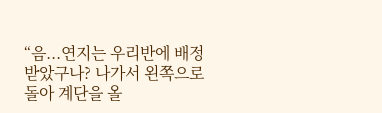“음...연지는 우리반에 배정 받았구나? 나가서 왼쪽으로 돌아 계단을 올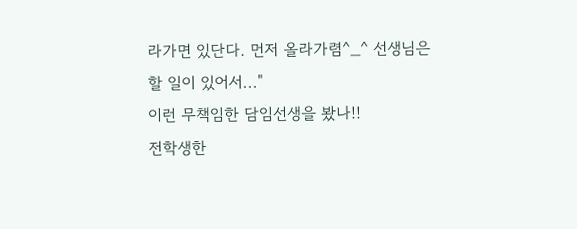라가면 있단다. 먼저 올라가렴^_^ 선생님은 할 일이 있어서..."
이런 무책임한 담임선생을 봤나!!
전학생한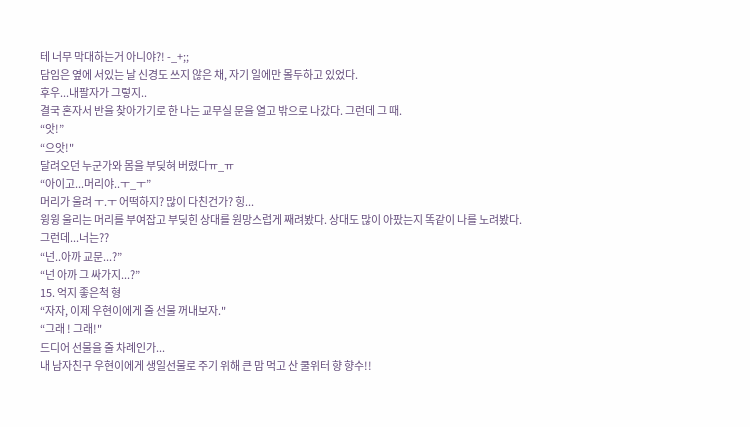테 너무 막대하는거 아니야?! -_+;;
담임은 옆에 서있는 날 신경도 쓰지 않은 채, 자기 일에만 몰두하고 있었다.
후우...내팔자가 그렇지..
결국 혼자서 반을 찾아가기로 한 나는 교무실 문을 열고 밖으로 나갔다. 그런데 그 때.
“앗!”
“으앗!"
달려오던 누군가와 몸을 부딪혀 버렸다ㅠ_ㅠ
“아이고...머리야..ㅜ_ㅜ”
머리가 울려 ㅜ.ㅜ 어떡하지? 많이 다친건가? 힝...
윙윙 울리는 머리를 부여잡고 부딪힌 상대를 원망스럽게 째려봤다. 상대도 많이 아팠는지 똑같이 나를 노려봤다.
그런데...너는??
“넌..아까 교문...?”
“넌 아까 그 싸가지...?”
15. 억지 좋은척 형
“자자, 이제 우현이에게 줄 선물 꺼내보자."
“그래 ! 그래!"
드디어 선물을 줄 차례인가...
내 남자친구 우현이에게 생일선물로 주기 위해 큰 맘 먹고 산 쿨위터 향 향수!!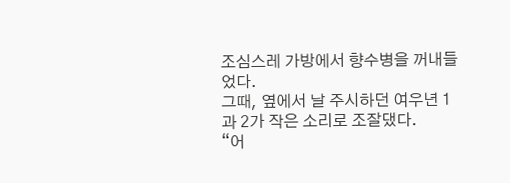조심스레 가방에서 향수병을 꺼내들었다.
그때, 옆에서 날 주시하던 여우년 1과 2가 작은 소리로 조잘댔다.
“어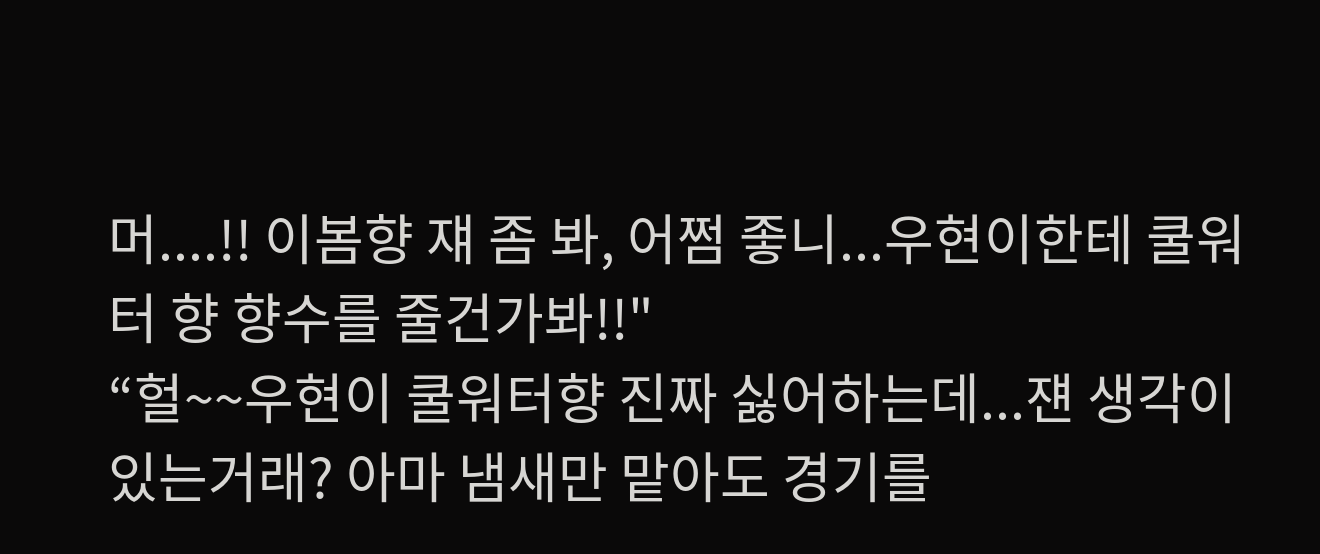머....!! 이봄향 쟤 좀 봐, 어쩜 좋니...우현이한테 쿨워터 향 향수를 줄건가봐!!"
“헐~~우현이 쿨워터향 진짜 싫어하는데...쟨 생각이 있는거래? 아마 냄새만 맡아도 경기를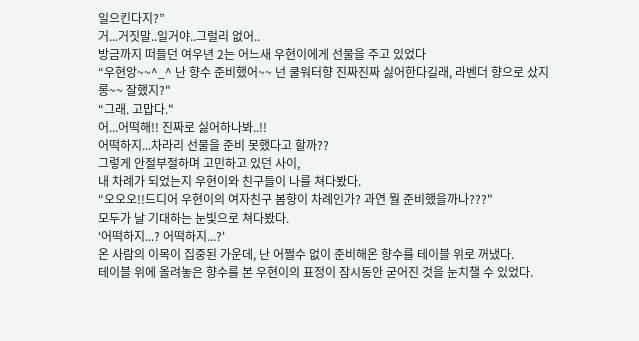일으킨다지?”
거...거짓말..일거야..그럴리 없어..
방금까지 떠들던 여우년 2는 어느새 우현이에게 선물을 주고 있었다
“우현앙~~^_^ 난 향수 준비했어~~ 넌 쿨워터향 진짜진짜 싫어한다길래, 라벤더 향으로 샀지롱~~ 잘했지?"
“그래. 고맙다."
어...어떡해!! 진짜로 싫어하나봐..!!
어떡하지...차라리 선물을 준비 못했다고 할까??
그렇게 안절부절하며 고민하고 있던 사이,
내 차례가 되었는지 우현이와 친구들이 나를 쳐다봤다.
“오오오!!드디어 우현이의 여자친구 봄향이 차례인가? 과연 뭘 준비했을까나???"
모두가 날 기대하는 눈빛으로 쳐다봤다.
‘어떡하지...? 어떡하지...?'
온 사람의 이목이 집중된 가운데, 난 어쩔수 없이 준비해온 향수를 테이블 위로 꺼냈다.
테이블 위에 올려놓은 향수를 본 우현이의 표정이 잠시동안 굳어진 것을 눈치챌 수 있었다.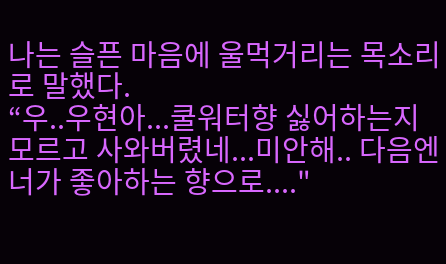나는 슬픈 마음에 울먹거리는 목소리로 말했다.
“우..우현아...쿨워터향 싫어하는지 모르고 사와버렸네...미안해.. 다음엔 너가 좋아하는 향으로...."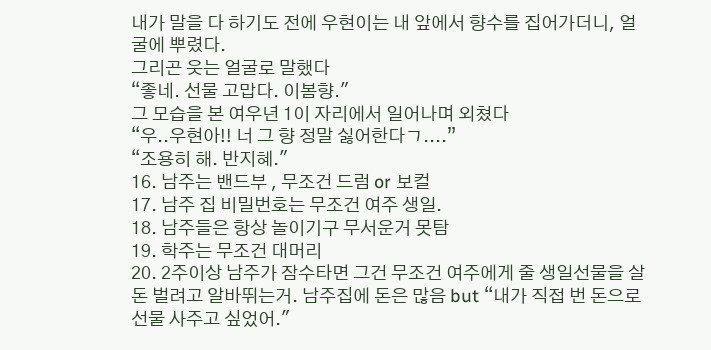내가 말을 다 하기도 전에 우현이는 내 앞에서 향수를 집어가더니, 얼굴에 뿌렸다.
그리곤 웃는 얼굴로 말했다
“좋네. 선물 고맙다. 이봄향."
그 모습을 본 여우년 1이 자리에서 일어나며 외쳤다
“우..우현아!! 너 그 향 정말 싫어한다ㄱ....”
“조용히 해. 반지혜."
16. 남주는 밴드부 , 무조건 드럼 or 보컬
17. 남주 집 비밀번호는 무조건 여주 생일.
18. 남주들은 항상 놀이기구 무서운거 못탐
19. 학주는 무조건 대머리
20. 2주이상 남주가 잠수타면 그건 무조건 여주에게 줄 생일선물을 살 돈 벌려고 알바뛰는거. 남주집에 돈은 많음 but “내가 직접 번 돈으로 선물 사주고 싶었어."